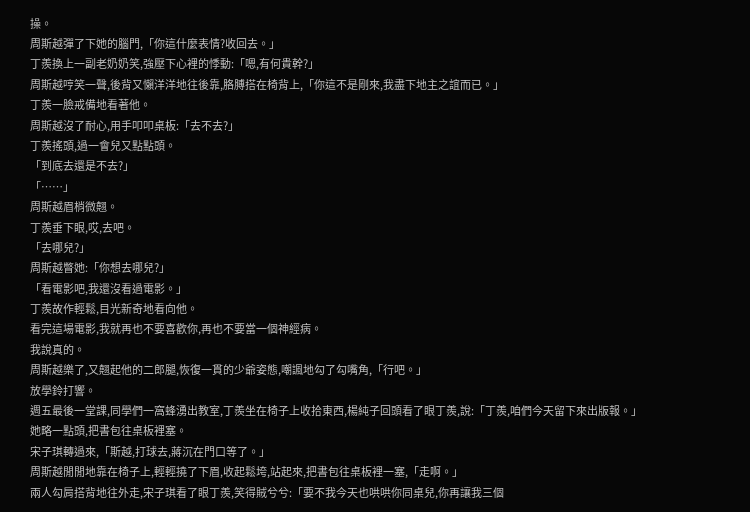操。
周斯越彈了下她的腦門,「你這什麼表情?收回去。」
丁羨換上一副老奶奶笑,強壓下心裡的悸動:「嗯,有何貴幹?」
周斯越哼笑一聲,後背又懶洋洋地往後靠,胳膊搭在椅背上,「你這不是剛來,我盡下地主之誼而已。」
丁羨一臉戒備地看著他。
周斯越沒了耐心,用手叩叩桌板:「去不去?」
丁羨搖頭,過一會兒又點點頭。
「到底去還是不去?」
「……」
周斯越眉梢微翹。
丁羨垂下眼,哎,去吧。
「去哪兒?」
周斯越瞥她:「你想去哪兒?」
「看電影吧,我還沒看過電影。」
丁羨故作輕鬆,目光新奇地看向他。
看完這場電影,我就再也不要喜歡你,再也不要當一個神經病。
我說真的。
周斯越樂了,又翹起他的二郎腿,恢復一貫的少爺姿態,嘲諷地勾了勾嘴角,「行吧。」
放學鈴打響。
週五最後一堂課,同學們一窩蜂湧出教室,丁羨坐在椅子上收拾東西,楊純子回頭看了眼丁羨,說:「丁羨,咱們今天留下來出版報。」
她略一點頭,把書包往桌板裡塞。
宋子琪轉過來,「斯越,打球去,蔣沉在門口等了。」
周斯越閒閒地靠在椅子上,輕輕撓了下眉,收起鬆垮,站起來,把書包往桌板裡一塞,「走啊。」
兩人勾肩搭背地往外走,宋子琪看了眼丁羨,笑得賊兮兮:「要不我今天也哄哄你同桌兒,你再讓我三個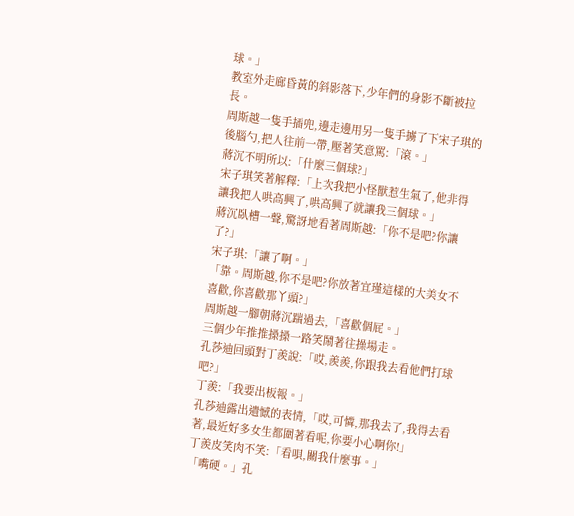球。」
教室外走廊昏黃的斜影落下,少年們的身影不斷被拉長。
周斯越一隻手插兜,邊走邊用另一隻手擄了下宋子琪的後腦勺,把人往前一帶,壓著笑意罵:「滾。」
蔣沉不明所以:「什麼三個球?」
宋子琪笑著解釋:「上次我把小怪獸惹生氣了,他非得讓我把人哄高興了,哄高興了就讓我三個球。」
蔣沉臥槽一聲,驚訝地看著周斯越:「你不是吧?你讓了?」
宋子琪:「讓了啊。」
「靠。周斯越,你不是吧?你放著宜瑾這樣的大美女不喜歡,你喜歡那丫頭?」
周斯越一腳朝蔣沉踹過去,「喜歡個屁。」
三個少年推推搡搡一路笑鬧著往操場走。
孔莎迪回頭對丁羨說:「哎,羨羨,你跟我去看他們打球吧?」
丁羨:「我要出板報。」
孔莎迪露出遺憾的表情,「哎,可憐,那我去了,我得去看著,最近好多女生都圍著看呢,你要小心啊你!」
丁羨皮笑肉不笑:「看唄,關我什麼事。」
「嘴硬。」孔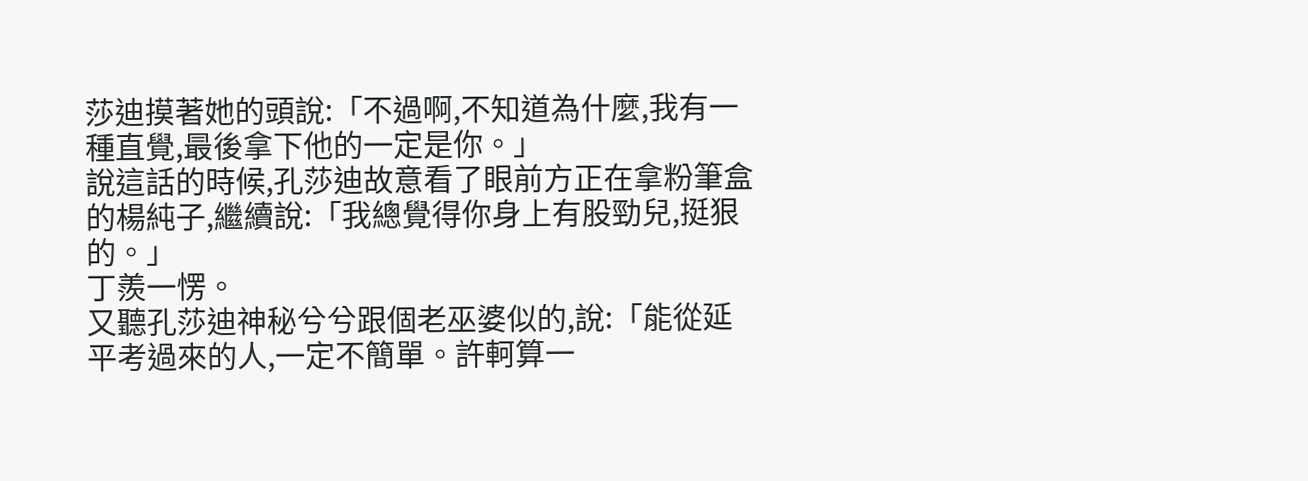莎迪摸著她的頭說:「不過啊,不知道為什麼,我有一種直覺,最後拿下他的一定是你。」
說這話的時候,孔莎迪故意看了眼前方正在拿粉筆盒的楊純子,繼續說:「我總覺得你身上有股勁兒,挺狠的。」
丁羨一愣。
又聽孔莎迪神秘兮兮跟個老巫婆似的,說:「能從延平考過來的人,一定不簡單。許軻算一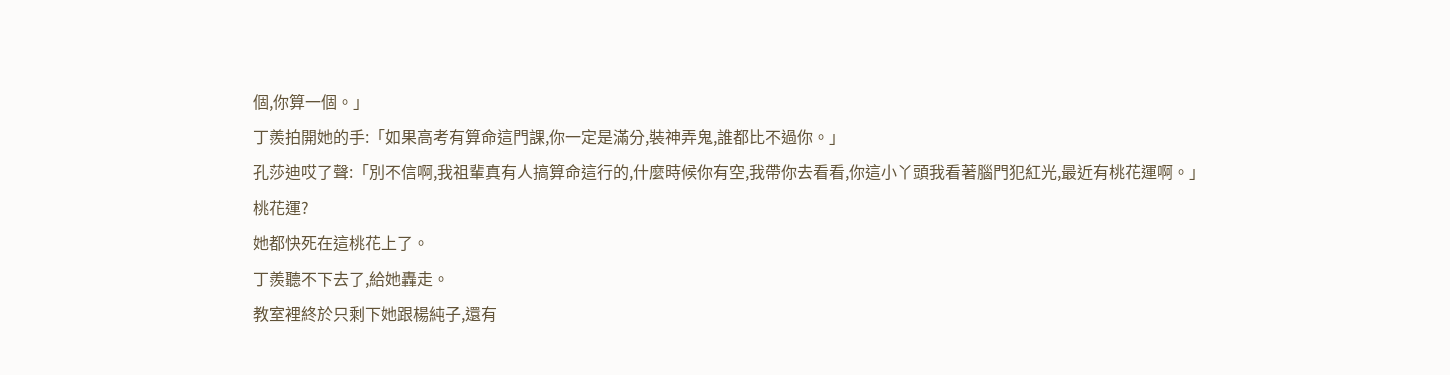個,你算一個。」
丁羨拍開她的手:「如果高考有算命這門課,你一定是滿分,裝神弄鬼,誰都比不過你。」
孔莎迪哎了聲:「別不信啊,我祖輩真有人搞算命這行的,什麼時候你有空,我帶你去看看,你這小丫頭我看著腦門犯紅光,最近有桃花運啊。」
桃花運?
她都快死在這桃花上了。
丁羨聽不下去了,給她轟走。
教室裡終於只剩下她跟楊純子,還有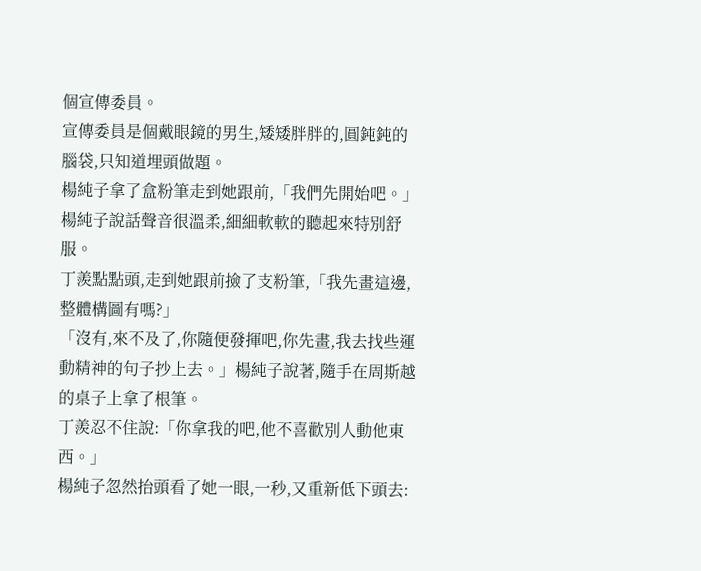個宣傳委員。
宣傳委員是個戴眼鏡的男生,矮矮胖胖的,圓鈍鈍的腦袋,只知道埋頭做題。
楊純子拿了盒粉筆走到她跟前,「我們先開始吧。」
楊純子說話聲音很溫柔,細細軟軟的聽起來特別舒服。
丁羨點點頭,走到她跟前撿了支粉筆,「我先畫這邊,整體構圖有嗎?」
「沒有,來不及了,你隨便發揮吧,你先畫,我去找些運動精神的句子抄上去。」楊純子說著,隨手在周斯越的桌子上拿了根筆。
丁羨忍不住說:「你拿我的吧,他不喜歡別人動他東西。」
楊純子忽然抬頭看了她一眼,一秒,又重新低下頭去: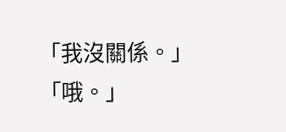「我沒關係。」
「哦。」